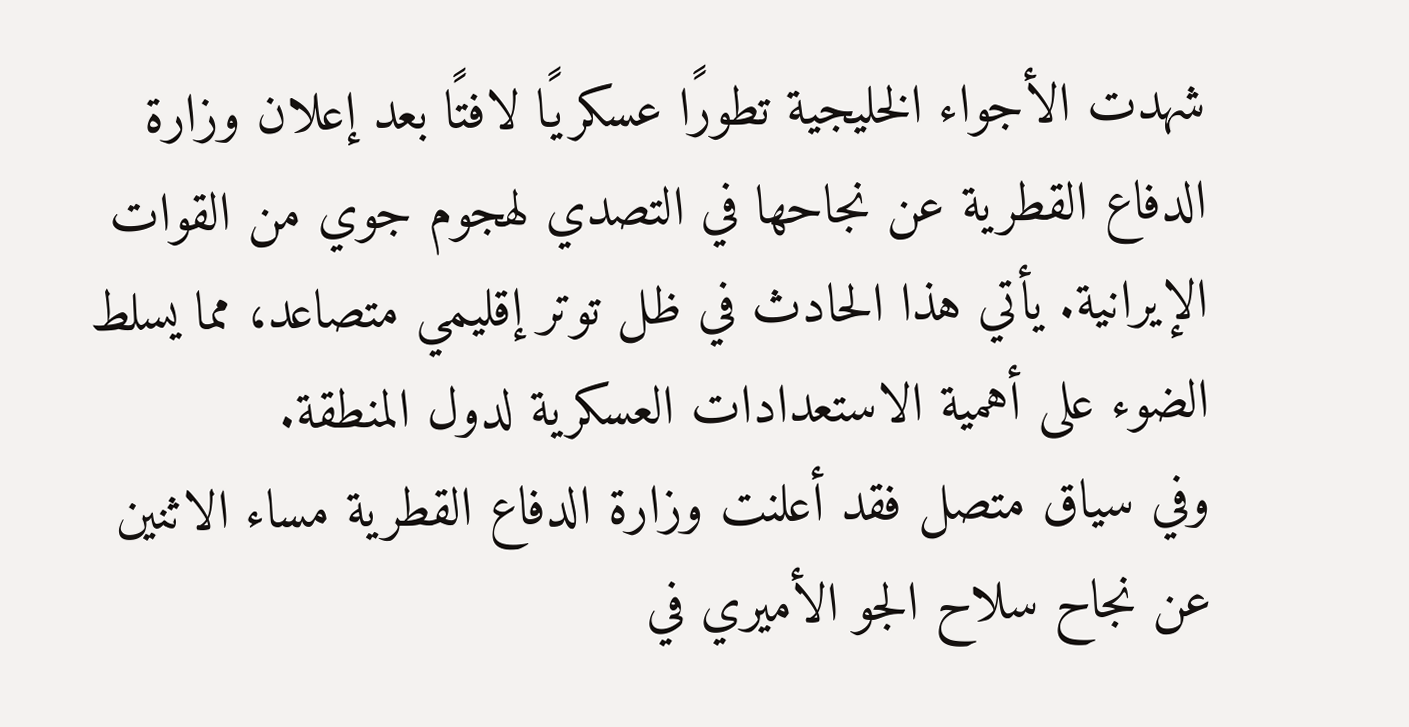شهدت الأجواء الخليجية تطورًا عسكريًا لافتًا بعد إعلان وزارة الدفاع القطرية عن نجاحها في التصدي لهجوم جوي من القوات الإيرانية. يأتي هذا الحادث في ظل توتر إقليمي متصاعد، مما يسلط الضوء على أهمية الاستعدادات العسكرية لدول المنطقة.
وفي سياق متصل فقد أعلنت وزارة الدفاع القطرية مساء الاثنين عن نجاح سلاح الجو الأميري في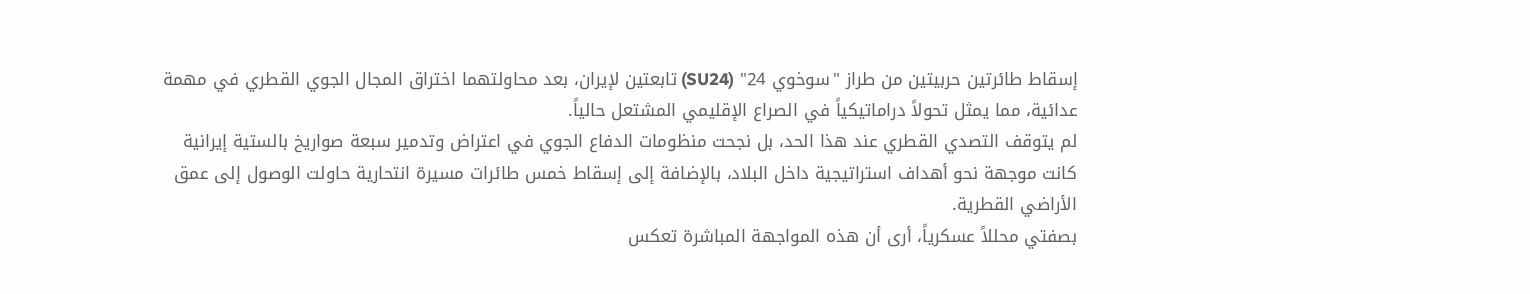إسقاط طائرتين حربيتين من طراز "سوخوي 24" (SU24) تابعتين لإيران، بعد محاولتهما اختراق المجال الجوي القطري في مهمة عدائية، مما يمثل تحولاً دراماتيكياً في الصراع الإقليمي المشتعل حالياً.
لم يتوقف التصدي القطري عند هذا الحد، بل نجحت منظومات الدفاع الجوي في اعتراض وتدمير سبعة صواريخ بالستية إيرانية كانت موجهة نحو أهداف استراتيجية داخل البلاد، بالإضافة إلى إسقاط خمس طائرات مسيرة انتحارية حاولت الوصول إلى عمق الأراضي القطرية.
بصفتي محللاً عسكرياً، أرى أن هذه المواجهة المباشرة تعكس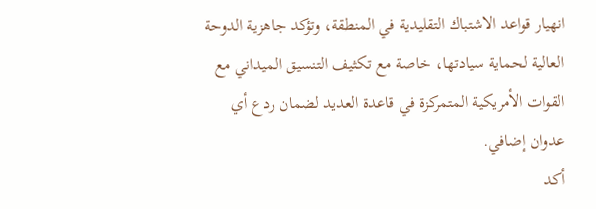انهيار قواعد الاشتباك التقليدية في المنطقة، وتؤكد جاهزية الدوحة العالية لحماية سيادتها، خاصة مع تكثيف التنسيق الميداني مع القوات الأمريكية المتمركزة في قاعدة العديد لضمان ردع أي عدوان إضافي.
أكد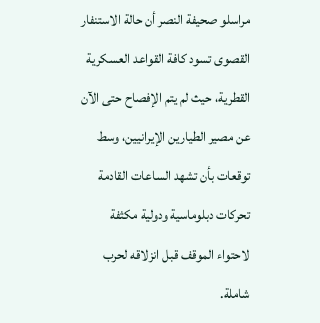مراسلو صحيفة النصر أن حالة الاستنفار القصوى تسود كافة القواعد العسكرية القطرية، حيث لم يتم الإفصاح حتى الآن عن مصير الطيارين الإيرانيين، وسط توقعات بأن تشهد الساعات القادمة تحركات دبلوماسية ودولية مكثفة لاحتواء الموقف قبل انزلاقه لحرب شاملة.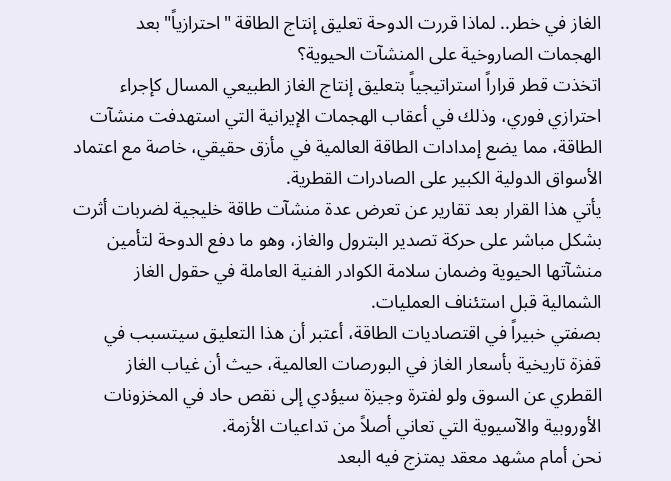الغاز في خطر.. لماذا قررت الدوحة تعليق إنتاج الطاقة "احترازياً" بعد الهجمات الصاروخية على المنشآت الحيوية؟
اتخذت قطر قراراً استراتيجياً بتعليق إنتاج الغاز الطبيعي المسال كإجراء احترازي فوري، وذلك في أعقاب الهجمات الإيرانية التي استهدفت منشآت الطاقة، مما يضع إمدادات الطاقة العالمية في مأزق حقيقي، خاصة مع اعتماد الأسواق الدولية الكبير على الصادرات القطرية.
يأتي هذا القرار بعد تقارير عن تعرض عدة منشآت طاقة خليجية لضربات أثرت بشكل مباشر على حركة تصدير البترول والغاز، وهو ما دفع الدوحة لتأمين منشآتها الحيوية وضمان سلامة الكوادر الفنية العاملة في حقول الغاز الشمالية قبل استئناف العمليات.
بصفتي خبيراً في اقتصاديات الطاقة، أعتبر أن هذا التعليق سيتسبب في قفزة تاريخية بأسعار الغاز في البورصات العالمية، حيث أن غياب الغاز القطري عن السوق ولو لفترة وجيزة سيؤدي إلى نقص حاد في المخزونات الأوروبية والآسيوية التي تعاني أصلاً من تداعيات الأزمة.
نحن أمام مشهد معقد يمتزج فيه البعد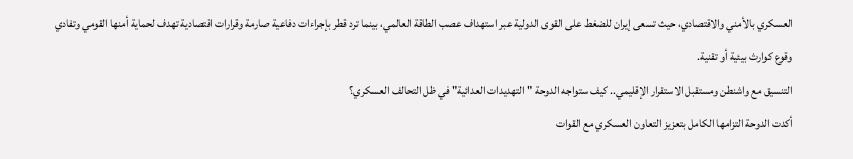العسكري بالأمني والاقتصادي، حيث تسعى إيران للضغط على القوى الدولية عبر استهداف عصب الطاقة العالمي، بينما ترد قطر بإجراءات دفاعية صارمة وقرارات اقتصادية تهدف لحماية أمنها القومي وتفادي وقوع كوارث بيئية أو تقنية.
التنسيق مع واشنطن ومستقبل الاستقرار الإقليمي.. كيف ستواجه الدوحة "التهديدات العدائية" في ظل التحالف العسكري؟
أكدت الدوحة التزامها الكامل بتعزيز التعاون العسكري مع القوات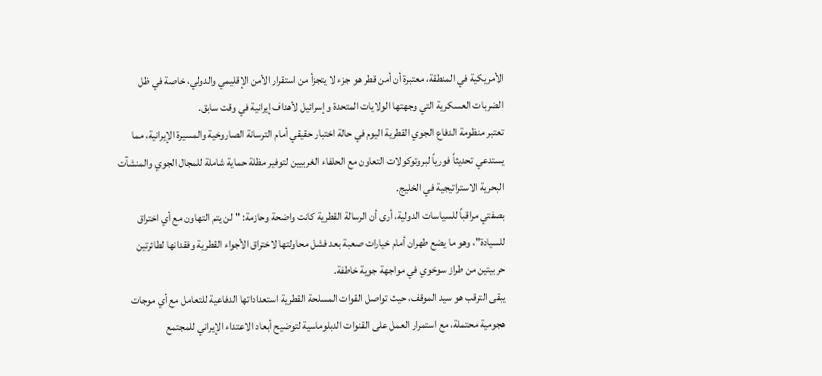الأمريكية في المنطقة، معتبرة أن أمن قطر هو جزء لا يتجزأ من استقرار الأمن الإقليمي والدولي، خاصة في ظل الضربات العسكرية التي وجهتها الولايات المتحدة وإسرائيل لأهداف إيرانية في وقت سابق.
تعتبر منظومة الدفاع الجوي القطرية اليوم في حالة اختبار حقيقي أمام الترسانة الصاروخية والمسيرة الإيرانية، مما يستدعي تحديثاً فورياً لبروتوكولات التعاون مع الحلفاء الغربيين لتوفير مظلة حماية شاملة للمجال الجوي والمنشآت البحرية الاستراتيجية في الخليج.
بصفتي مراقباً للسياسات الدولية، أرى أن الرسالة القطرية كانت واضحة وحازمة: "لن يتم التهاون مع أي اختراق للسيادة"، وهو ما يضع طهران أمام خيارات صعبة بعد فشل محاولتها لاختراق الأجواء القطرية وفقدانها لطائرتين حربيتين من طراز سوخوي في مواجهة جوية خاطفة.
يبقى الترقب هو سيد الموقف، حيث تواصل القوات المسلحة القطرية استعداداتها الدفاعية للتعامل مع أي موجات هجومية محتملة، مع استمرار العمل على القنوات الدبلوماسية لتوضيح أبعاد الاعتداء الإيراني للمجتمع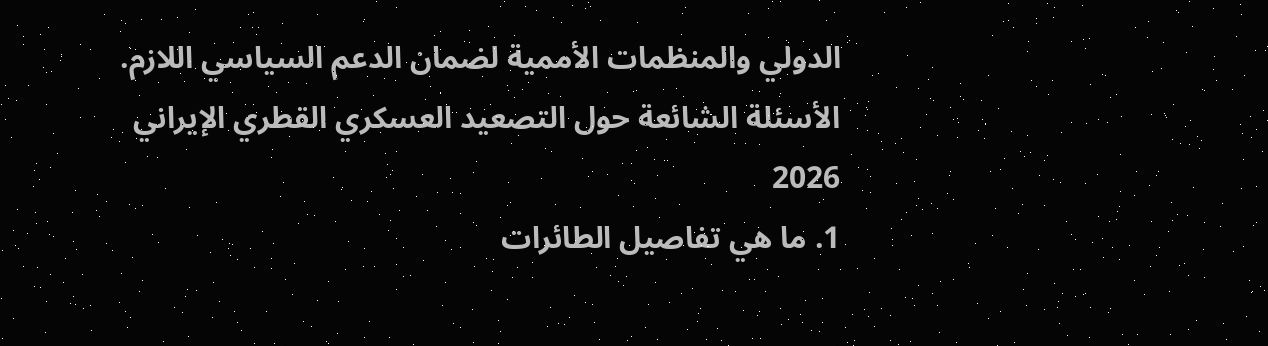الدولي والمنظمات الأممية لضمان الدعم السياسي اللازم.
الأسئلة الشائعة حول التصعيد العسكري القطري الإيراني 2026
1. ما هي تفاصيل الطائرات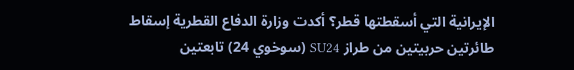الإيرانية التي أسقطتها قطر؟ أكدت وزارة الدفاع القطرية إسقاط طائرتين حربيتين من طراز SU24 (سوخوي 24) تابعتين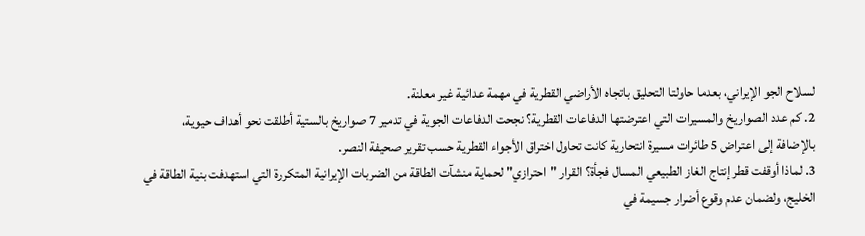لسلاح الجو الإيراني، بعدما حاولتا التحليق باتجاه الأراضي القطرية في مهمة عدائية غير معلنة.
2. كم عدد الصواريخ والمسيرات التي اعترضتها الدفاعات القطرية؟ نجحت الدفاعات الجوية في تدمير 7 صواريخ بالستية أطلقت نحو أهداف حيوية، بالإضافة إلى اعتراض 5 طائرات مسيرة انتحارية كانت تحاول اختراق الأجواء القطرية حسب تقرير صحيفة النصر.
3. لماذا أوقفت قطر إنتاج الغاز الطبيعي المسال فجأة؟ القرار "احترازي" لحماية منشآت الطاقة من الضربات الإيرانية المتكررة التي استهدفت بنية الطاقة في الخليج، ولضمان عدم وقوع أضرار جسيمة في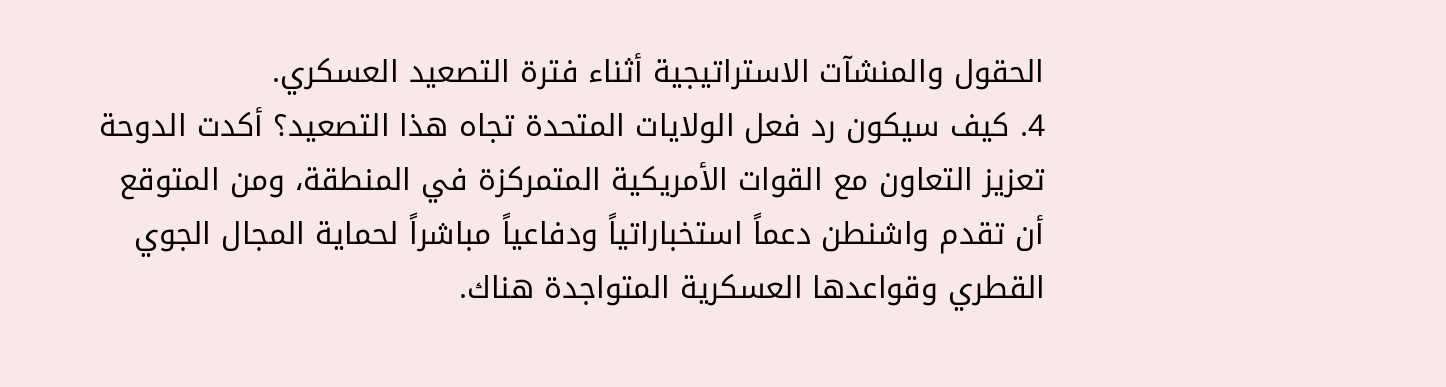الحقول والمنشآت الاستراتيجية أثناء فترة التصعيد العسكري.
4. كيف سيكون رد فعل الولايات المتحدة تجاه هذا التصعيد؟ أكدت الدوحة تعزيز التعاون مع القوات الأمريكية المتمركزة في المنطقة، ومن المتوقع أن تقدم واشنطن دعماً استخباراتياً ودفاعياً مباشراً لحماية المجال الجوي القطري وقواعدها العسكرية المتواجدة هناك.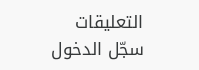التعليقات
سجّل الدخول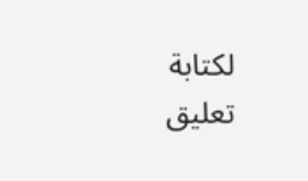لكتابة تعليق